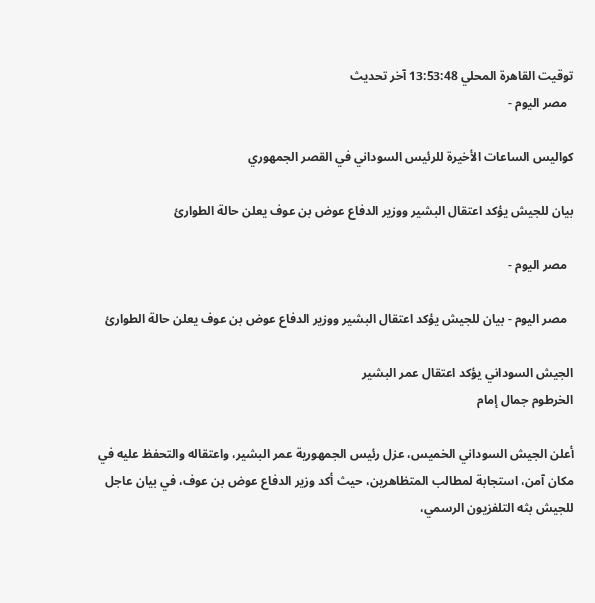توقيت القاهرة المحلي 13:53:48 آخر تحديث
  مصر اليوم -

كواليس الساعات الأخيرة للرئيس السوداني في القصر الجمهوري

بيان للجيش يؤكد اعتقال البشير ووزير الدفاع عوض بن عوف يعلن حالة الطوارئ

  مصر اليوم -

  مصر اليوم - بيان للجيش يؤكد اعتقال البشير ووزير الدفاع عوض بن عوف يعلن حالة الطوارئ

الجيش السوداني يؤكد اعتقال عمر البشير
الخرطوم جمال إمام

أعلن الجيش السوداني الخميس، عزل رئيس الجمهورية عمر البشير، واعتقاله والتحفظ عليه في مكان آمن، استجابة لمطالب المتظاهرين، حيث أكد وزير الدفاع عوض بن عوف، في بيان عاجل للجيش بثه التلفزيون الرسمي،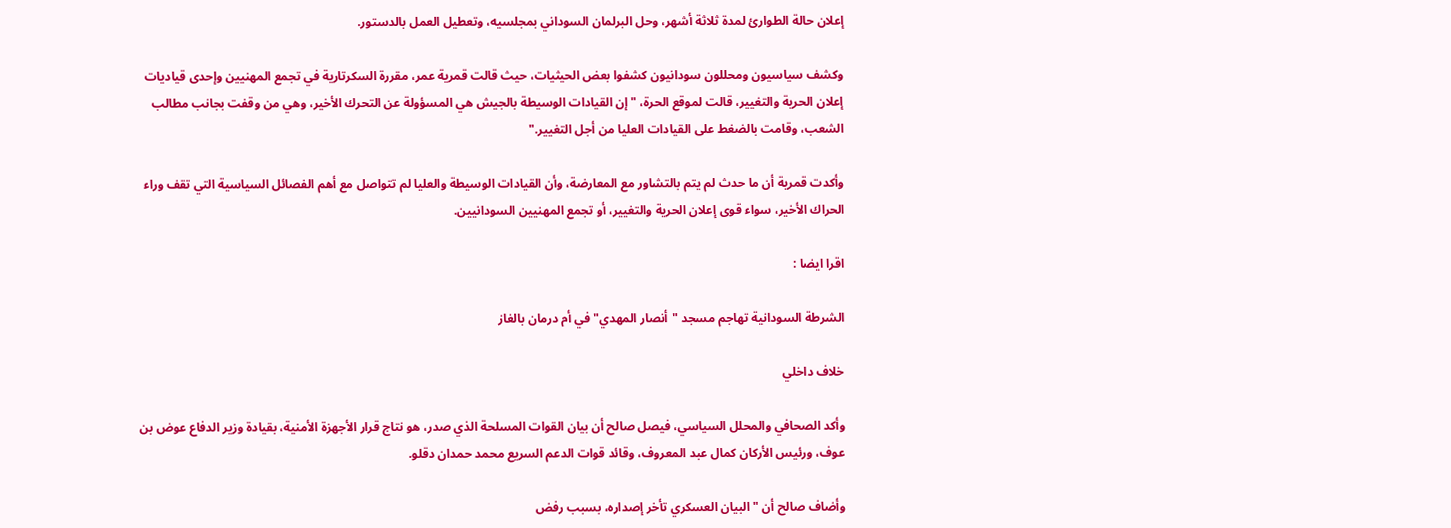إعلان حالة الطوارئ لمدة ثلاثة أشهر، وحل البرلمان السوداني بمجلسيه، وتعطيل العمل بالدستور.

وكشف سياسيون ومحللون سودانيون كشفوا بعض الحيثيات، حيث قالت قمرية عمر، مقررة السكرتارية في تجمع المهنيين وإحدى قياديات إعلان الحرية والتغيير، قالت لموقع الحرة، "إن القيادات الوسيطة بالجيش هي المسؤولة عن التحرك الأخير، وهي من وقفت بجانب مطالب الشعب، وقامت بالضغط على القيادات العليا من أجل التغيير."

وأكدت قمرية أن ما حدث لم يتم بالتشاور مع المعارضة، وأن القيادات الوسيطة والعليا لم تتواصل مع أهم الفصائل السياسية التي تقف وراء الحراك الأخير، سواء قوى إعلان الحرية والتغيير، أو تجمع المهنيين السودانيين.

اقرا ايضا :

الشرطة السودانية تهاجم مسجد "أنصار المهدي" في أم درمان بالغاز

خلاف داخلي

وأكد الصحافي والمحلل السياسي، فيصل صالح أن بيان القوات المسلحة الذي صدر، هو نتاج قرار الأجهزة الأمنية، بقيادة وزير الدفاع عوض بن عوف، ورئيس الأركان كمال عبد المعروف، وقائد قوات الدعم السريع محمد حمدان دقلو.

وأضاف صالح أن "البيان العسكري تأخر إصداره، بسبب رفض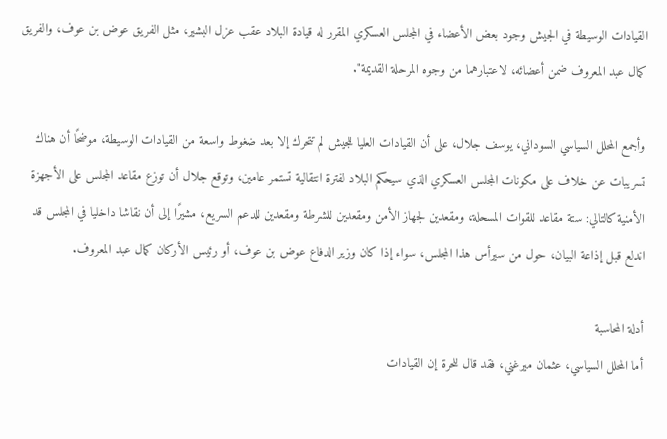القيادات الوسيطة في الجيش وجود بعض الأعضاء في المجلس العسكري المقرر له قيادة البلاد عقب عزل البشير، مثل الفريق عوض بن عوف، والفريق كمال عبد المعروف ضمن أعضائه، لاعتبارهما من وجوه المرحلة القديمة".

وأجمع المحلل السياسي السوداني، يوسف جلال، على أن القيادات العليا للجيش لم تتحرك إلا بعد ضغوط واسعة من القيادات الوسيطة، موضحًا أن هناك تسريبات عن خلاف على مكونات المجلس العسكري الذي سيحكم البلاد لفترة انتقالية تستمر عامين، وتوقع جلال أن توزع مقاعد المجلس على الأجهزة الأمنية كالتالي: ستة مقاعد للقوات المسحلة، ومقعدين لجهاز الأمن ومقعدين للشرطة ومقعدين للدعم السريع، مشيرًا إلى أن نقاشا داخليا في المجلس قد اندلع قبل إذاعة البيان، حول من سيرأس هذا المجلس، سواء إذا كان وزير الدفاع عوض بن عوف، أو رئيس الأركان كمال عبد المعروف.

أدلة المحاسبة
أما المحلل السياسي، عثمان ميرغني، فقد قال للحرة إن القيادات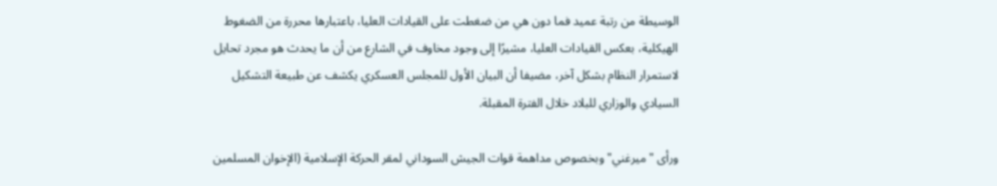الوسيطة من رتبة عميد فما دون هي من ضغطت على القيادات العليا، باعتبارها محررة من الضغوط الهيكلية، بعكس القيادات العليا، مشيرًا إلى وجود مخاوف في الشارع من أن ما يحدث هو مجرد تحايل لاستمرار النظام بشكل آخر، مضيفا أن البيان الأول للمجلس العسكري يكشف عن طبيعة التشكيل السيادي والوزاري للبلاد خلال الفترة المقبلة.

ورأى "ميرغني" وبخصوص مداهمة قوات الجيش السوداني لمقر الحركة الإسلامية (الإخوان المسلمين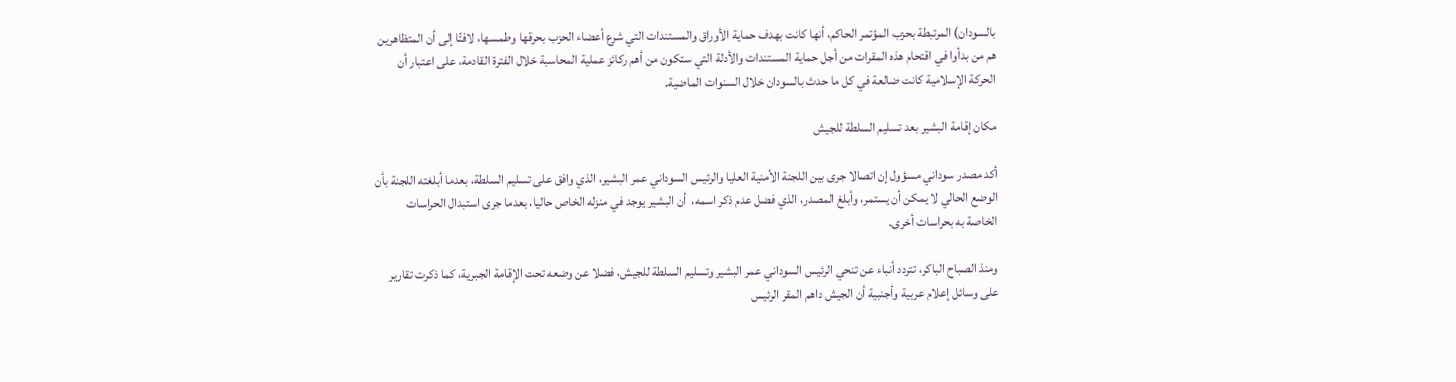بالسودان) المرتبطة بحزب المؤتمر الحاكم، أنها كانت بهدف حماية الأوراق والمستندات التي شرع أعضاء الحزب بحرقها وطمسها، لافتًا إلى أن المتظاهرين هم من بدأوا في اقتحام هذه المقرات من أجل حماية المستندات والأدلة التي ستكون من أهم ركائز عملية المحاسبة خلال الفترة القادمة، على اعتبار أن الحركة الإسلامية كانت ضالعة في كل ما حدث بالسودان خلال السنوات الماضية.

مكان إقامة البشير بعد تسليم السلطة للجيش

أكد مصدر سوداني مسؤول إن اتصالا جرى بين اللجنة الأمنية العليا والرئيس السوداني عمر البشير، الذي وافق على تسليم السلطة، بعدما أبلغته اللجنة بأن الوضع الحالي لا يمكن أن يستمر، وأبلغ المصدر، الذي فضل عدم ذكر اسمه،  أن البشير يوجد في منزله الخاص حاليا، بعدما جرى استبدال الحراسات الخاصة به بحراسات أخرى.

ومنذ الصباح الباكر، تتردد أنباء عن تنحي الرئيس السوداني عمر البشير وتسليم السلطة للجيش، فضلا عن وضعه تحت الإقامة الجبرية، كما ذكرت تقارير على وسائل إعلام عربية وأجنبية أن الجيش داهم المقر الرئيس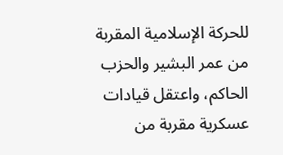للحركة الإسلامية المقربة من عمر البشير والحزب الحاكم، واعتقل قيادات عسكرية مقربة من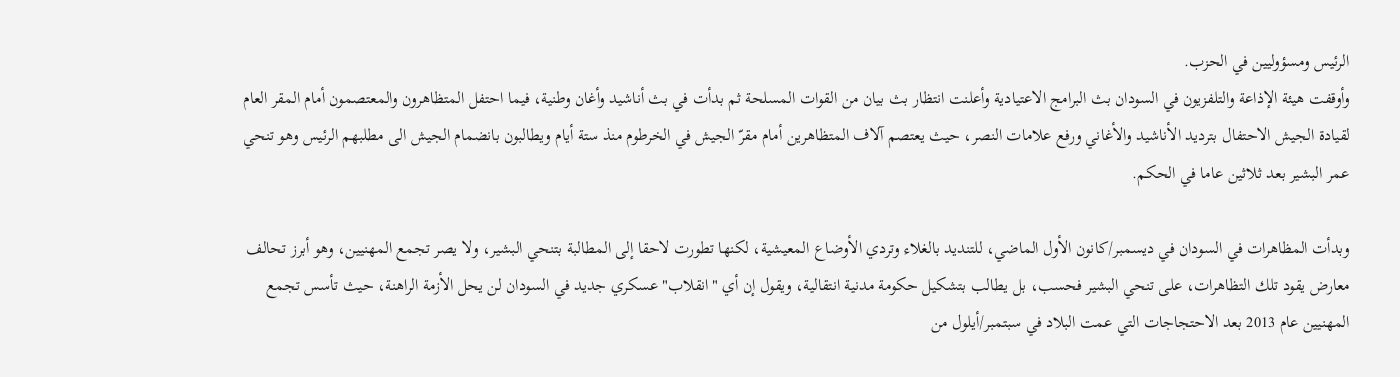الرئيس ومسؤوليين في الحزب.
وأوقفت هيئة الإذاعة والتلفزيون في السودان بث البرامج الاعتيادية وأعلنت انتظار بث بيان من القوات المسلحة ثم بدأت في بث أناشيد وأغان وطنية، فيما احتفل المتظاهرون والمعتصمون أمام المقر العام لقيادة الجيش الاحتفال بترديد الأناشيد والأغاني ورفع علامات النصر، حيث يعتصم آلاف المتظاهرين أمام مقرّ الجيش في الخرطوم منذ ستة أيام ويطالبون بانضمام الجيش الى مطلبهم الرئيس وهو تنحي عمر البشير بعد ثلاثين عاما في الحكم.

وبدأت المظاهرات في السودان في ديسمبر/كانون الأول الماضي، للتنديد بالغلاء وتردي الأوضاع المعيشية، لكنها تطورت لاحقا إلى المطالبة بتنحي البشير، ولا يصر تجمع المهنيين، وهو أبرز تحالف معارض يقود تلك التظاهرات، على تنحي البشير فحسب، بل يطالب بتشكيل حكومة مدنية انتقالية، ويقول إن أي "انقلاب" عسكري جديد في السودان لن يحل الأزمة الراهنة، حيث تأسس تجمع المهنيين عام 2013 بعد الاحتجاجات التي عمت البلاد في سبتمبر/أيلول من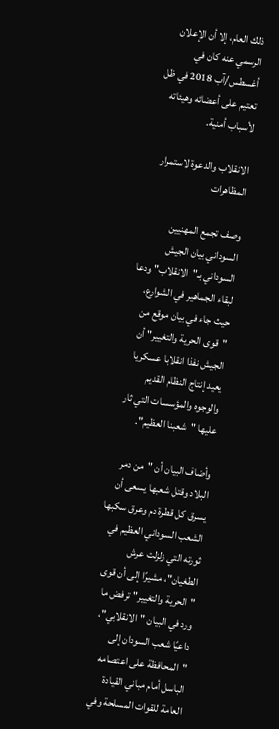ذلك العام، إلا أن الإعلان الرسمي عنه كان في أغسطس/آب 2018 في ظل تعتيم على أعضائه وهيئاته لأسباب أمنية.

الانقلاب والدعوة لاستمرار المظاهرات

وصف تجمع المهنيين السوداني بيان الجيش السوداني بـ"الانقلاب" ودعا لبقاء الجماهير في الشوارع، حيث جاء في بيان موقع من "قوى الحرية والتغيير" أن الجيش نفذا انقلابا عسكريا يعيد إنتاج النظام القديم والوجوه والمؤسسات التي ثار عليها "شعبنا العظيم".

وأضاف البيان أن "من دمر البلاد وقتل شعبها يسعى أن يسرق كل قطرة دم وعرق سكبها الشعب السوداني العظيم في ثورته التي زلزلت عرش الطغيان"، مشيرًا إلى أن قوى "الحرية والتغيير" ترفض ما ورد في البيان "الانقلابي"، داعيًا شعب السودان إلى "المحافظة على اعتصامه الباسل أمام مباني القيادة العامة للقوات المسلحة وفي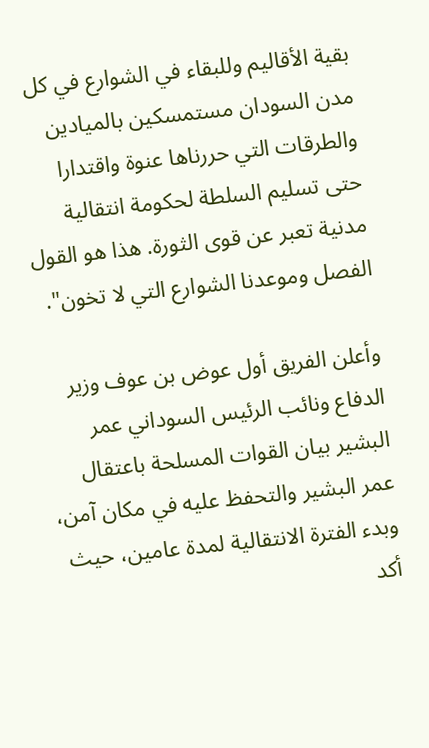بقية الأقاليم وللبقاء في الشوارع في كل مدن السودان مستمسكين بالميادين والطرقات التي حررناها عنوة واقتدارا حتى تسليم السلطة لحكومة انتقالية مدنية تعبر عن قوى الثورة. هذا هو القول الفصل وموعدنا الشوارع التي لا تخون".

وأعلن الفريق أول عوض بن عوف وزير الدفاع ونائب الرئيس السوداني عمر البشير بيان القوات المسلحة باعتقال عمر البشير والتحفظ عليه في مكان آمن، وبدء الفترة الانتقالية لمدة عامين، حيث أكد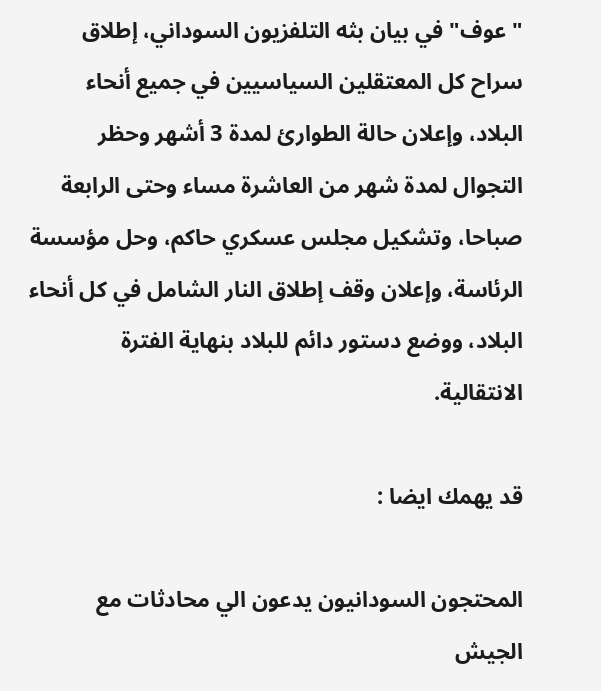"عوف" في بيان بثه التلفزيون السوداني، إطلاق سراح كل المعتقلين السياسيين في جميع أنحاء البلاد، وإعلان حالة الطوارئ لمدة 3 أشهر وحظر التجوال لمدة شهر من العاشرة مساء وحتى الرابعة صباحا، وتشكيل مجلس عسكري حاكم، وحل مؤسسة الرئاسة، وإعلان وقف إطلاق النار الشامل في كل أنحاء البلاد، ووضع دستور دائم للبلاد بنهاية الفترة الانتقالية.

قد يهمك ايضا :

المحتجون السودانيون يدعون الي محادثات مع الجيش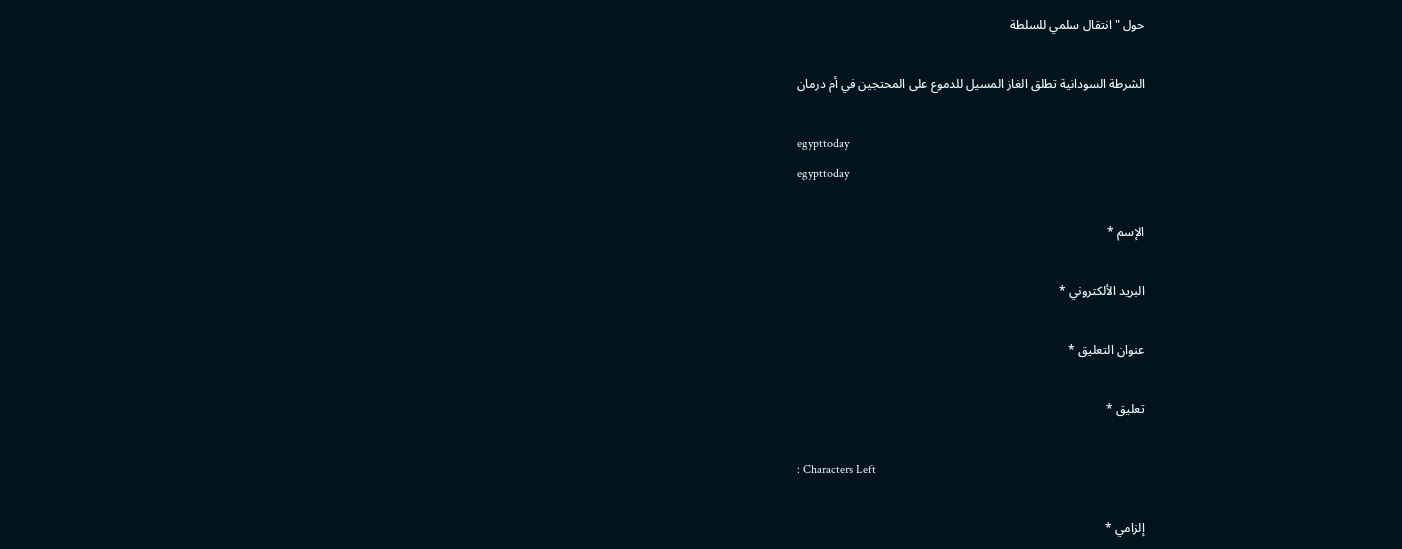حول "انتقال سلمي للسلطة

الشرطة السودانية تطلق الغاز المسيل للدموع على المحتجين في أم درمان

egypttoday
egypttoday

الإسم *

البريد الألكتروني *

عنوان التعليق *

تعليق *

: Characters Left

إلزامي *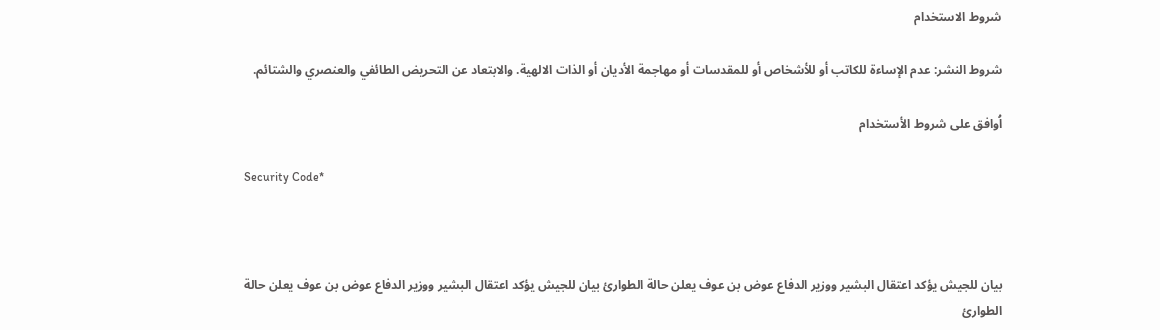شروط الاستخدام

شروط النشر: عدم الإساءة للكاتب أو للأشخاص أو للمقدسات أو مهاجمة الأديان أو الذات الالهية. والابتعاد عن التحريض الطائفي والعنصري والشتائم.

اُوافق على شروط الأستخدام

Security Code*



بيان للجيش يؤكد اعتقال البشير ووزير الدفاع عوض بن عوف يعلن حالة الطوارئ بيان للجيش يؤكد اعتقال البشير ووزير الدفاع عوض بن عوف يعلن حالة الطوارئ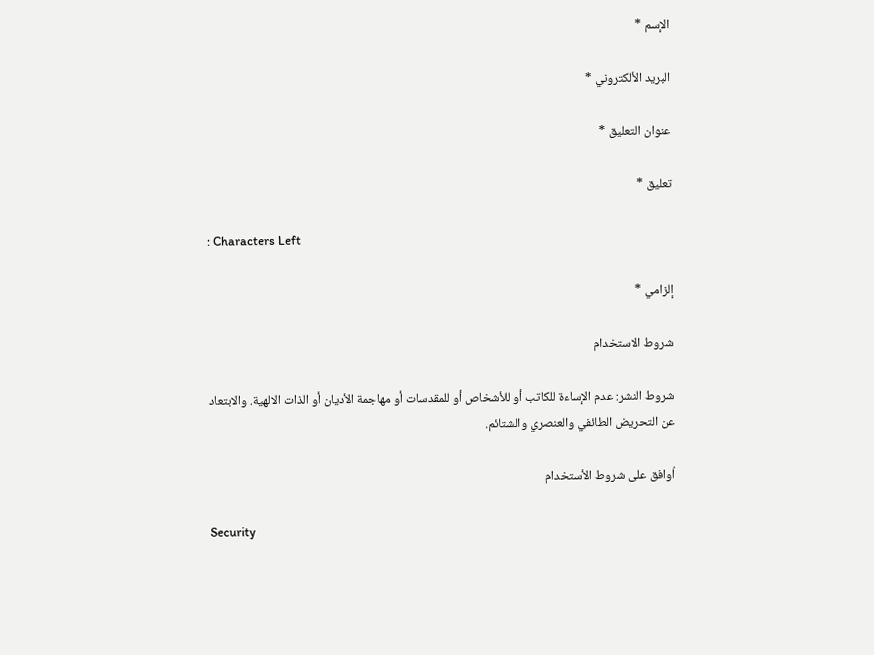الإسم *

البريد الألكتروني *

عنوان التعليق *

تعليق *

: Characters Left

إلزامي *

شروط الاستخدام

شروط النشر: عدم الإساءة للكاتب أو للأشخاص أو للمقدسات أو مهاجمة الأديان أو الذات الالهية. والابتعاد عن التحريض الطائفي والعنصري والشتائم.

اُوافق على شروط الأستخدام

Security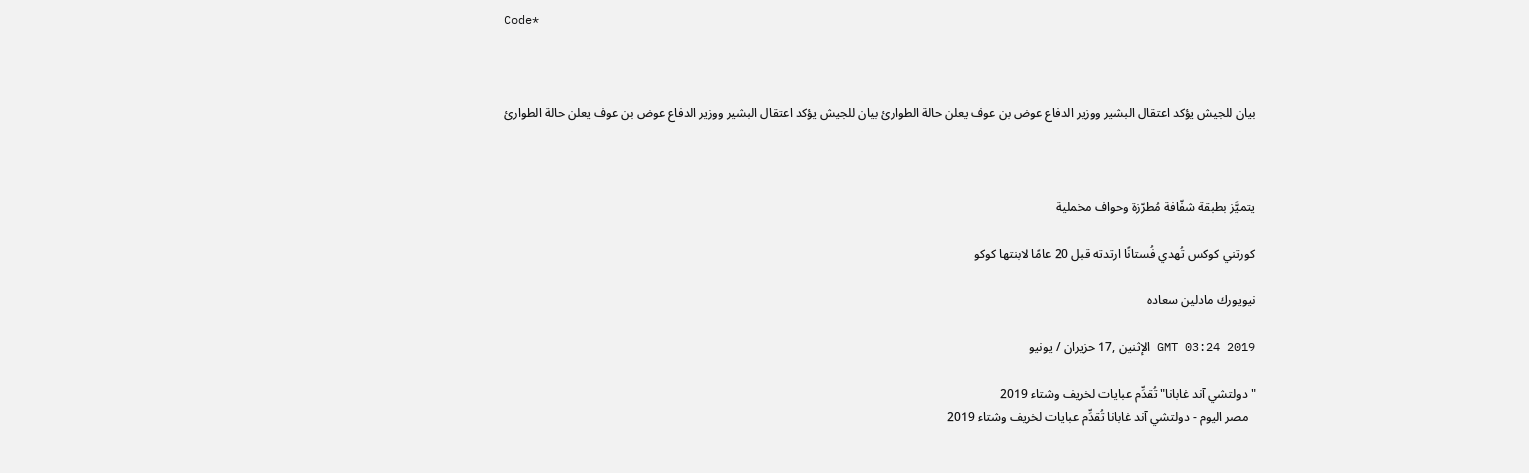Code*



بيان للجيش يؤكد اعتقال البشير ووزير الدفاع عوض بن عوف يعلن حالة الطوارئ بيان للجيش يؤكد اعتقال البشير ووزير الدفاع عوض بن عوف يعلن حالة الطوارئ



يتميَّز بطبقة شفّافة مُطرّزة وحواف مخملية

كورتني كوكس تُهدي فُستانًا ارتدته قبل 20 عامًا لابنتها كوكو

نيويورك مادلين سعاده

GMT 03:24 2019 الإثنين ,17 حزيران / يونيو

"دولتشي آند غابانا" تُقدِّم عبايات لخريف وشتاء 2019
  مصر اليوم - دولتشي آند غابانا تُقدِّم عبايات لخريف وشتاء 2019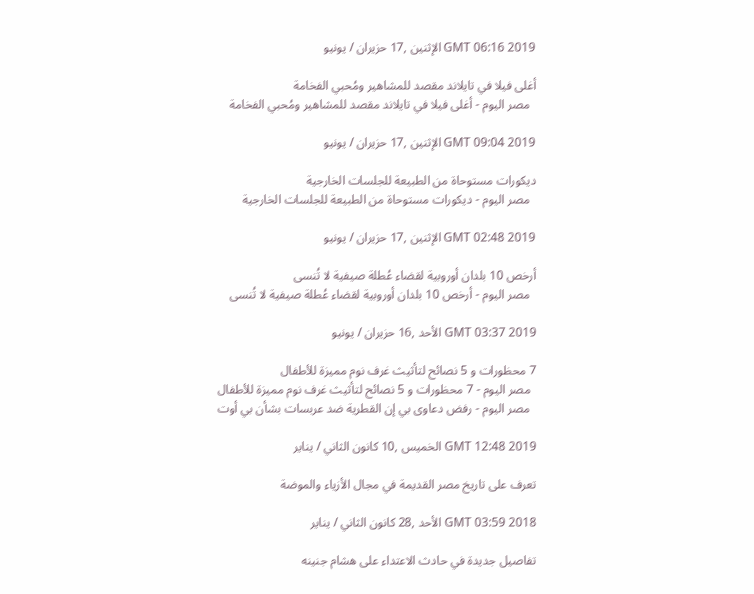GMT 06:16 2019 الإثنين ,17 حزيران / يونيو

أغلى فيلا في تايلاند مقصد للمشاهير ومُحبي الفخامة
  مصر اليوم - أغلى فيلا في تايلاند مقصد للمشاهير ومُحبي الفخامة

GMT 09:04 2019 الإثنين ,17 حزيران / يونيو

ديكورات مستوحاة من الطبيعة للجلسات الخارجية
  مصر اليوم - ديكورات مستوحاة من الطبيعة للجلسات الخارجية

GMT 02:48 2019 الإثنين ,17 حزيران / يونيو

أرخص 10 بلدان أوروبية لقضاء عُطلة صيفية لا تُنسى
  مصر اليوم - أرخص 10 بلدان أوروبية لقضاء عُطلة صيفية لا تُنسى

GMT 03:37 2019 الأحد ,16 حزيران / يونيو

7 محظورات و 5 نصائح لتأثيث غرف نوم مميزة للأطفال
  مصر اليوم - 7 محظورات و 5 نصائح لتأثيث غرف نوم مميزة للأطفال
  مصر اليوم - رفض دعاوى بي إن القطرية ضد عربسات بشأن بي أوت

GMT 12:48 2019 الخميس ,10 كانون الثاني / يناير

تعرف على تاريخ مصر القديمة في مجال الأزياء والموضة

GMT 03:59 2018 الأحد ,28 كانون الثاني / يناير

تفاصيل جديدة في حادث الاعتداء على هشام جنينه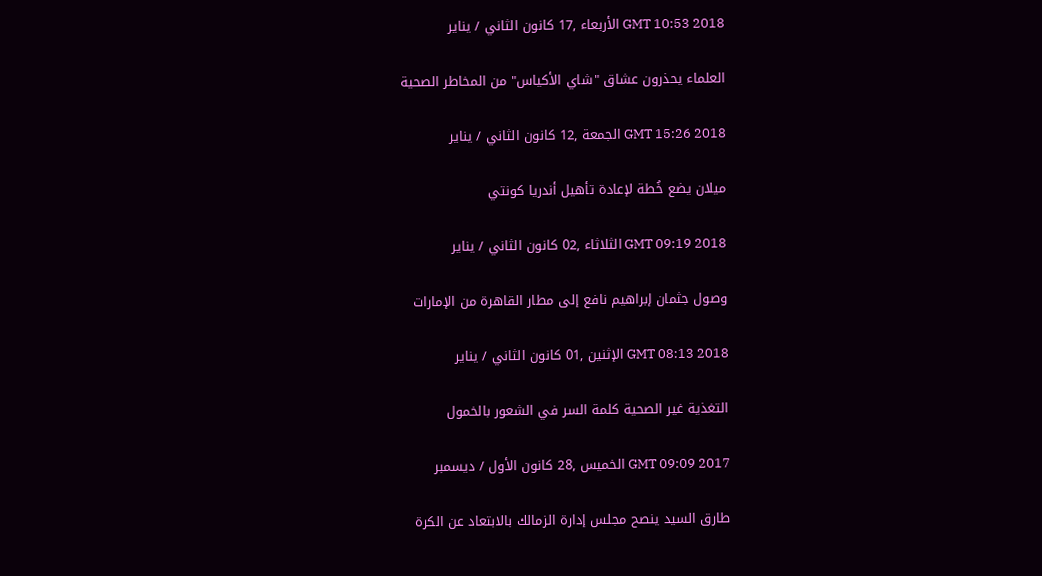GMT 10:53 2018 الأربعاء ,17 كانون الثاني / يناير

العلماء يحذرون عشاق "شاي الأكياس" من المخاطر الصحية

GMT 15:26 2018 الجمعة ,12 كانون الثاني / يناير

ميلان يضع خُطة لإعادة تأهيل أندريا كونتي

GMT 09:19 2018 الثلاثاء ,02 كانون الثاني / يناير

وصول جثمان إبراهيم نافع إلى مطار القاهرة من الإمارات

GMT 08:13 2018 الإثنين ,01 كانون الثاني / يناير

التغذية غير الصحية كلمة السر في الشعور بالخمول

GMT 09:09 2017 الخميس ,28 كانون الأول / ديسمبر

طارق السيد ينصح مجلس إدارة الزمالك بالابتعاد عن الكرة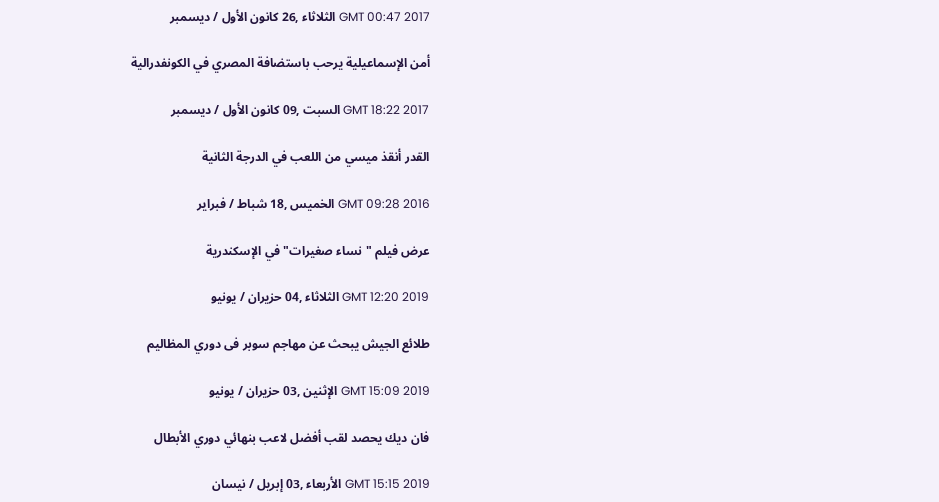GMT 00:47 2017 الثلاثاء ,26 كانون الأول / ديسمبر

أمن الإسماعيلية يرحب باستضافة المصري في الكونفدرالية

GMT 18:22 2017 السبت ,09 كانون الأول / ديسمبر

القدر أنقذ ميسي من اللعب في الدرجة الثانية

GMT 09:28 2016 الخميس ,18 شباط / فبراير

عرض فيلم "نساء صغيرات" في الإسكندرية

GMT 12:20 2019 الثلاثاء ,04 حزيران / يونيو

طلائع الجيش يبحث عن مهاجم سوبر فى دوري المظاليم

GMT 15:09 2019 الإثنين ,03 حزيران / يونيو

فان ديك يحصد لقب أفضل لاعب بنهائي دوري الأبطال

GMT 15:15 2019 الأربعاء ,03 إبريل / نيسان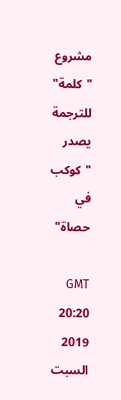مشروع "كلمة" للترجمة يصدر "كوكب في حصاة"

GMT 20:20 2019 السبت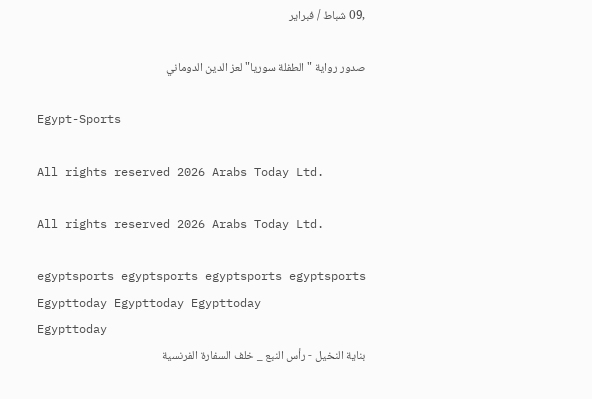,09 شباط / فبراير

صدور رواية "الطفلة سوريا" لعز الدين الدوماني

Egypt-Sports

All rights reserved 2026 Arabs Today Ltd.

All rights reserved 2026 Arabs Today Ltd.

egyptsports egyptsports egyptsports egyptsports
Egypttoday Egypttoday Egypttoday
Egypttoday
بناية النخيل - رأس النبع _ خلف السفارة الفرنسية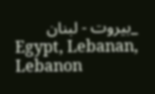_بيروت - لبنان
Egypt, Lebanan, Lebanon